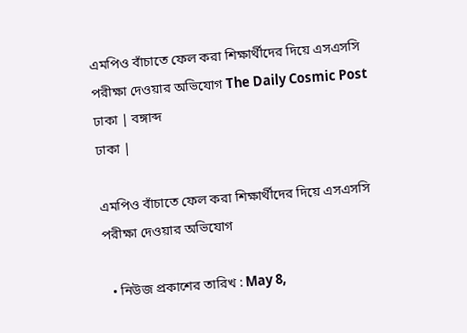এমপিও বাঁচাতে ফেল করা শিক্ষার্থীদের দিয়ে এসএসসি পরীক্ষা দেওয়ার অভিযোগ The Daily Cosmic Post
ঢাকা | বঙ্গাব্দ
ঢাকা |

এমপিও বাঁচাতে ফেল করা শিক্ষার্থীদের দিয়ে এসএসসি পরীক্ষা দেওয়ার অভিযোগ

  • নিউজ প্রকাশের তারিখ : May 8,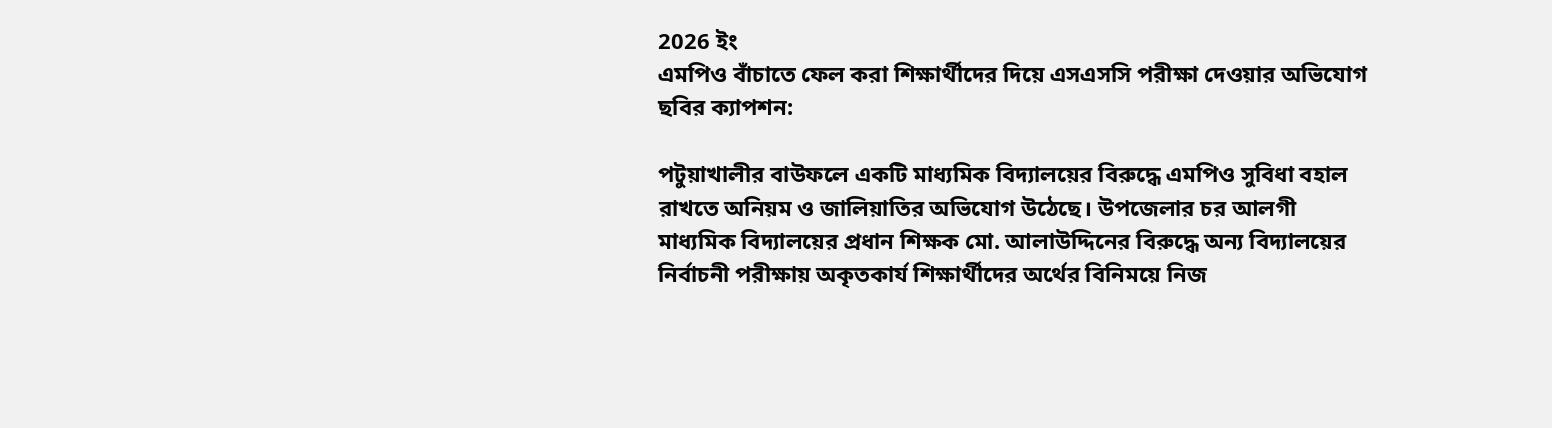2026 ইং
এমপিও বাঁচাতে ফেল করা শিক্ষার্থীদের দিয়ে এসএসসি পরীক্ষা দেওয়ার অভিযোগ ছবির ক্যাপশন:

পটুয়াখালীর বাউফলে একটি মাধ্যমিক বিদ্যালয়ের বিরুদ্ধে এমপিও সুবিধা বহাল রাখতে অনিয়ম ও জালিয়াতির অভিযোগ উঠেছে। উপজেলার চর আলগী মাধ্যমিক বিদ্যালয়ের প্রধান শিক্ষক মো. আলাউদ্দিনের বিরুদ্ধে অন্য বিদ্যালয়ের নির্বাচনী পরীক্ষায় অকৃতকার্য শিক্ষার্থীদের অর্থের বিনিময়ে নিজ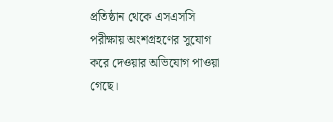প্রতিষ্ঠান থেকে এসএসসি পরীক্ষায় অংশগ্রহণের সুযোগ করে দেওয়ার অভিযোগ পাওয়া গেছে।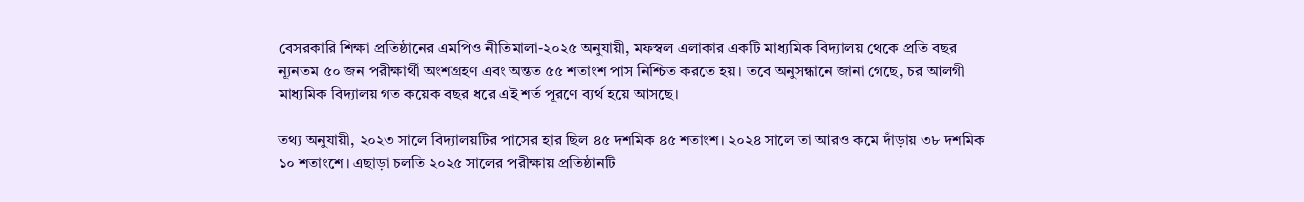বেসরকারি শিক্ষা প্রতিষ্ঠানের এমপিও নীতিমালা-২০২৫ অনুযায়ী, মফস্বল এলাকার একটি মাধ্যমিক বিদ্যালয় থেকে প্রতি বছর ন্যূনতম ৫০ জন পরীক্ষার্থী অংশগ্রহণ এবং অন্তত ৫৫ শতাংশ পাস নিশ্চিত করতে হয়। তবে অনুসন্ধানে জানা গেছে, চর আলগী মাধ্যমিক বিদ্যালয় গত কয়েক বছর ধরে এই শর্ত পূরণে ব্যর্থ হয়ে আসছে।

তথ্য অনুযায়ী, ২০২৩ সালে বিদ্যালয়টির পাসের হার ছিল ৪৫ দশমিক ৪৫ শতাংশ। ২০২৪ সালে তা আরও কমে দাঁড়ায় ৩৮ দশমিক ১০ শতাংশে। এছাড়া চলতি ২০২৫ সালের পরীক্ষায় প্রতিষ্ঠানটি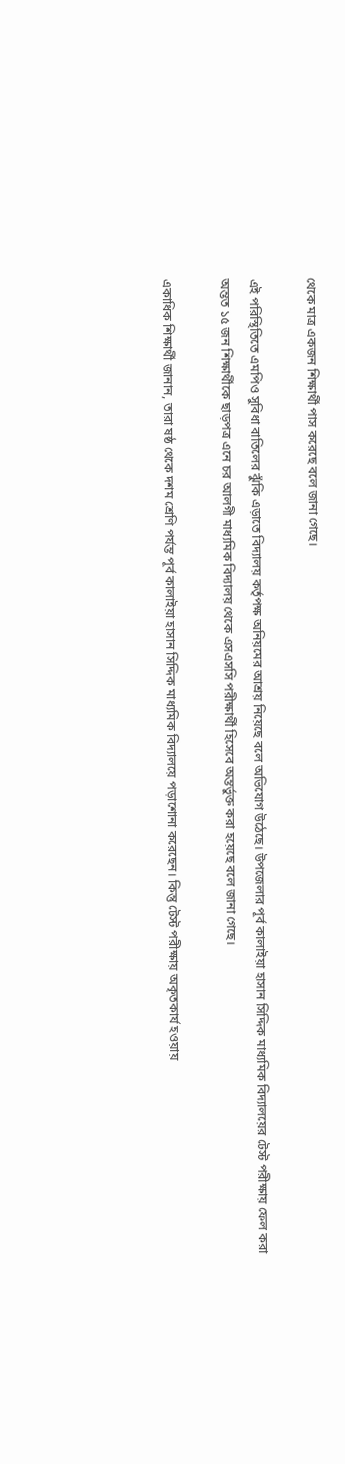থেকে মাত্র একজন শিক্ষার্থী পাস করেছে বলে জানা গেছে।

এই পরিস্থিতিতে এমপিও সুবিধা বাতিলের ঝুঁকি এড়াতে বিদ্যালয় কর্তৃপক্ষ অনিয়মের আশ্রয় নিয়েছে বলে অভিযোগ উঠেছে। উপজেলার পূর্ব কালাইয়া হাসান সিদ্দিক মাধ্যমিক বিদ্যালয়ের টেস্ট পরীক্ষায় ফেল করা অন্তত ১৫ জন শিক্ষার্থীকে ছাড়পত্র এনে চর আলগী মাধ্যমিক বিদ্যালয় থেকে এসএসসি পরীক্ষার্থী হিসেবে অন্তর্ভুক্ত করা হয়েছে বলে জানা গেছে।

একাধিক শিক্ষার্থী জানান, তারা ষষ্ঠ থেকে দশম শ্রেণি পর্যন্ত পূর্ব কালাইয়া হাসান সিদ্দিক মাধ্যমিক বিদ্যালয়ে পড়াশোনা করেছেন। কিন্তু টেস্ট পরীক্ষায় অকৃতকার্য হওয়ায়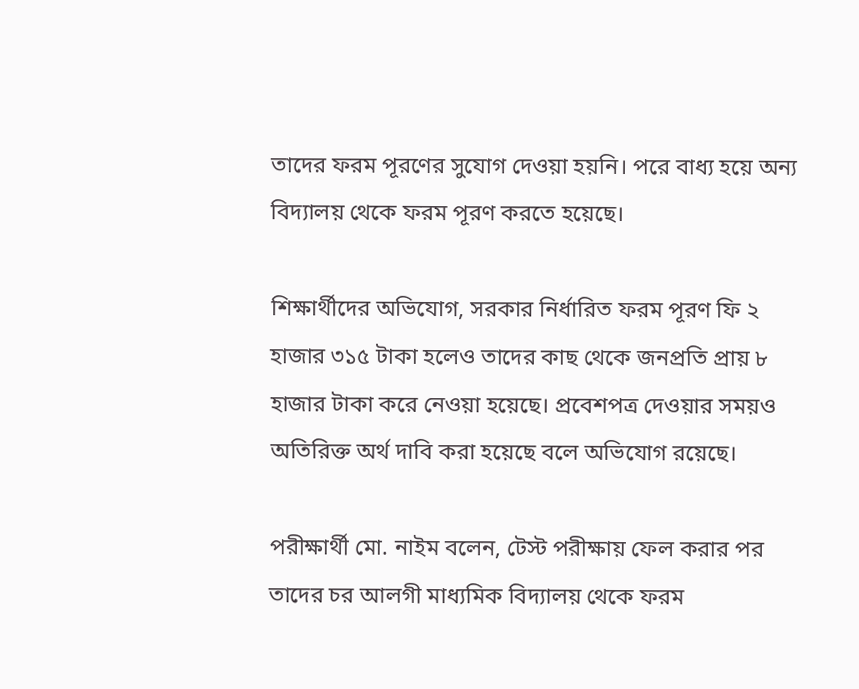তাদের ফরম পূরণের সুযোগ দেওয়া হয়নি। পরে বাধ্য হয়ে অন্য বিদ্যালয় থেকে ফরম পূরণ করতে হয়েছে।

শিক্ষার্থীদের অভিযোগ, সরকার নির্ধারিত ফরম পূরণ ফি ২ হাজার ৩১৫ টাকা হলেও তাদের কাছ থেকে জনপ্রতি প্রায় ৮ হাজার টাকা করে নেওয়া হয়েছে। প্রবেশপত্র দেওয়ার সময়ও অতিরিক্ত অর্থ দাবি করা হয়েছে বলে অভিযোগ রয়েছে।

পরীক্ষার্থী মো. নাইম বলেন, টেস্ট পরীক্ষায় ফেল করার পর তাদের চর আলগী মাধ্যমিক বিদ্যালয় থেকে ফরম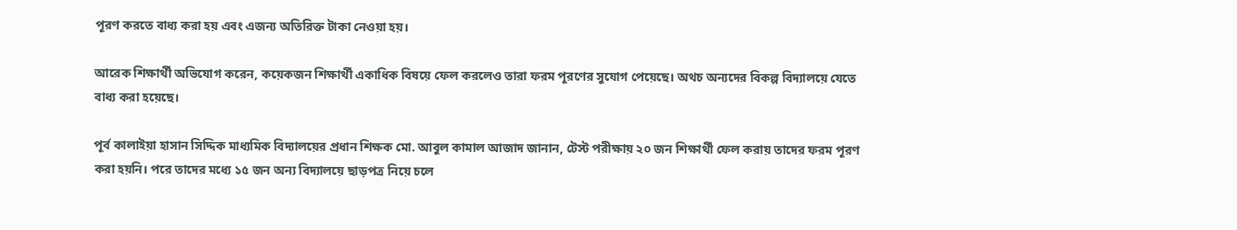পূরণ করতে বাধ্য করা হয় এবং এজন্য অতিরিক্ত টাকা নেওয়া হয়।

আরেক শিক্ষার্থী অভিযোগ করেন, কয়েকজন শিক্ষার্থী একাধিক বিষয়ে ফেল করলেও তারা ফরম পূরণের সুযোগ পেয়েছে। অথচ অন্যদের বিকল্প বিদ্যালয়ে যেতে বাধ্য করা হয়েছে।

পূর্ব কালাইয়া হাসান সিদ্দিক মাধ্যমিক বিদ্যালয়ের প্রধান শিক্ষক মো. আবুল কামাল আজাদ জানান, টেস্ট পরীক্ষায় ২০ জন শিক্ষার্থী ফেল করায় তাদের ফরম পূরণ করা হয়নি। পরে তাদের মধ্যে ১৫ জন অন্য বিদ্যালয়ে ছাড়পত্র নিয়ে চলে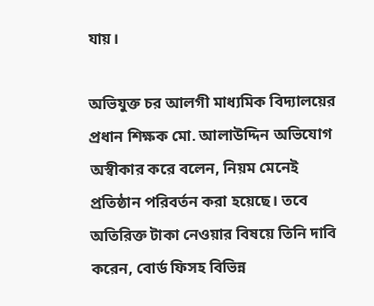যায়।

অভিযুক্ত চর আলগী মাধ্যমিক বিদ্যালয়ের প্রধান শিক্ষক মো. আলাউদ্দিন অভিযোগ অস্বীকার করে বলেন, নিয়ম মেনেই প্রতিষ্ঠান পরিবর্তন করা হয়েছে। তবে অতিরিক্ত টাকা নেওয়ার বিষয়ে তিনি দাবি করেন, বোর্ড ফিসহ বিভিন্ন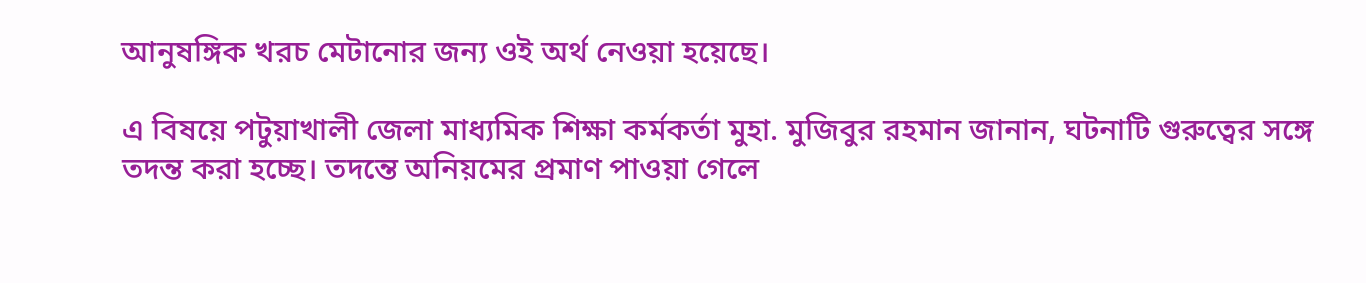আনুষঙ্গিক খরচ মেটানোর জন্য ওই অর্থ নেওয়া হয়েছে।

এ বিষয়ে পটুয়াখালী জেলা মাধ্যমিক শিক্ষা কর্মকর্তা মুহা. মুজিবুর রহমান জানান, ঘটনাটি গুরুত্বের সঙ্গে তদন্ত করা হচ্ছে। তদন্তে অনিয়মের প্রমাণ পাওয়া গেলে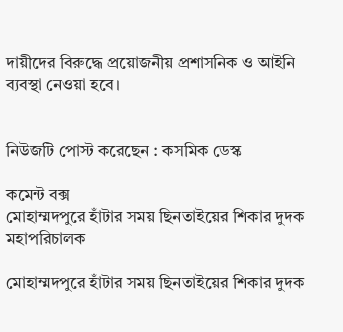দায়ীদের বিরুদ্ধে প্রয়োজনীয় প্রশাসনিক ও আইনি ব্যবস্থা নেওয়া হবে।


নিউজটি পোস্ট করেছেন : কসমিক ডেস্ক

কমেন্ট বক্স
মোহাম্মদপুরে হাঁটার সময় ছিনতাইয়ের শিকার দুদক মহাপরিচালক

মোহাম্মদপুরে হাঁটার সময় ছিনতাইয়ের শিকার দুদক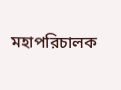মহাপরিচালক